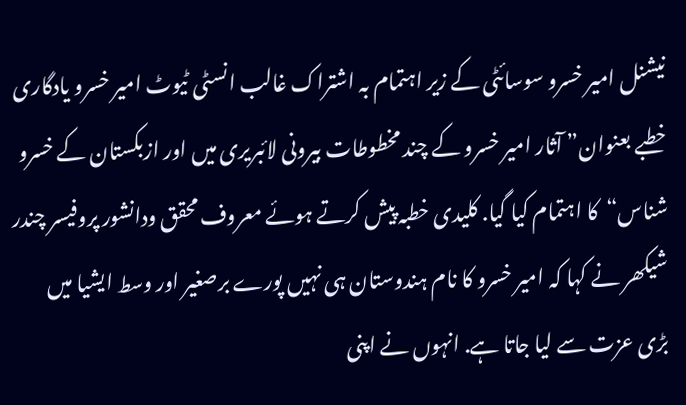نیشنل امیر خسرو سوسائٹی کے زیر اہتمام بہ اشتراک غالب انسٹی ٹیوٹ امیر خسرو یادگاری خطبے بعنوان” آثار امیر خسرو کے چند مخطوطات بیرونی لائبریری میں اور ازبکستان کے خسرو شناس“کا اہتمام کیا گیا. کلیدی خطبہ پیش کرتے ہوئے معروف محقق ودانشور پروفیسر چندر شیکھر نے کہا کہ امیر خسرو کا نام ہندوستان ہی نہیں پورے برصغیر اور وسط ایشیا میں بڑی عزت سے لیا جاتا ہے. انہوں نے اپنی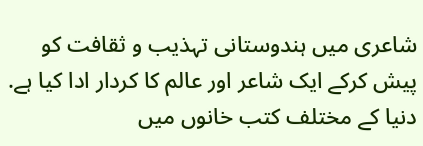شاعری میں ہندوستانی تہذیب و ثقافت کو پیش کرکے ایک شاعر اور عالم کا کردار ادا کیا ہے. دنیا کے مختلف کتب خانوں میں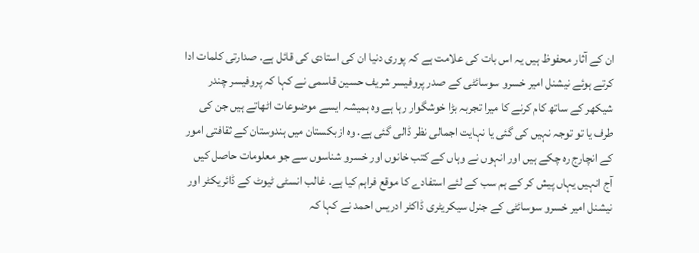ان کے آثار محفوظ ہیں یہ اس بات کی علامت ہے کہ پوری دنیا ان کی استادی کی قائل ہے. صدارتی کلمات ادا کرتے ہوئے نیشنل امیر خسرو سوسائٹی کے صدر پروفیسر شریف حسین قاسمی نے کہا کہ پروفیسر چندر شیکھر کے ساتھ کام کرنے کا میرا تجربہ بڑا خوشگوار رہا ہے وہ ہمیشہ ایسے موضوعات اٹھاتے ہیں جن کی طرف یا تو توجہ نہیں کی گئی یا نہایت اجمالی نظر ڈالی گئی ہے. وہ ازبکستان میں ہندوستان کے ثقافتی امور کے انچارج رہ چکے ہیں اور انہوں نے وہاں کے کتب خانوں اور خسرو شناسوں سے جو معلومات حاصل کیں آج انہیں یہاں پیش کر کے ہم سب کے لئے استفادے کا موقع فراہم کیا ہے. غالب انسٹی ٹیوٹ کے ڈائریکٹر اور نیشنل امیر خسرو سوسائٹی کے جنرل سیکریٹری ڈاکٹر ادریس احمد نے کہا کہ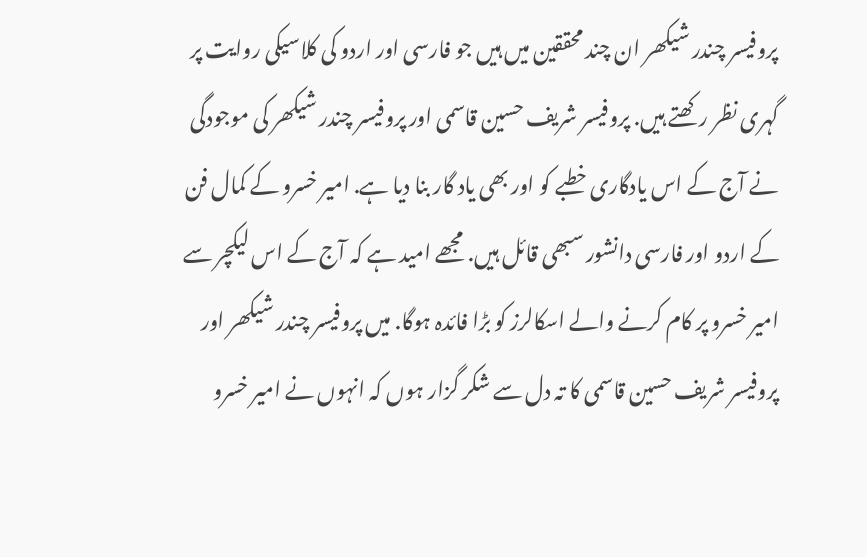پروفیسر چندر شیکھر ان چند محققین میں ہیں جو فارسی اور اردو کی کلاسیکی روایت پر گہری نظر رکھتے ہیں. پروفیسر شریف حسین قاسمی اور پروفیسر چندر شیکھر کی موجودگی نے آج کے اس یادگاری خطبے کو اور بھی یاد گار بنا دیا ہے. امیر خسرو کے کمال فن کے اردو اور فارسی دانشور سبھی قائل ہیں. مجھے امید ہے کہ آج کے اس لیکچر سے امیر خسرو پر کام کرنے والے اسکالرز کو بڑا فائدہ ہوگا. میں پروفیسر چندر شیکھر اور پروفیسر شریف حسین قاسمی کا تہ دل سے شکر گزار ہوں کہ انہوں نے امیر خسرو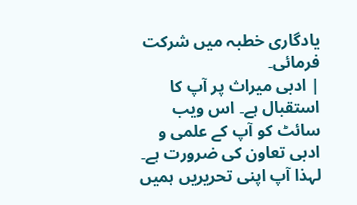یادگاری خطبہ میں شرکت فرمائی۔
| ادبی میراث پر آپ کا استقبال ہے۔ اس ویب سائٹ کو آپ کے علمی و ادبی تعاون کی ضرورت ہے۔ لہذا آپ اپنی تحریریں ہمیں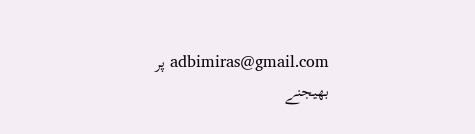adbimiras@gmail.com پر بھیجنے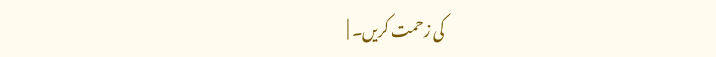کی زحمت کریں۔ |